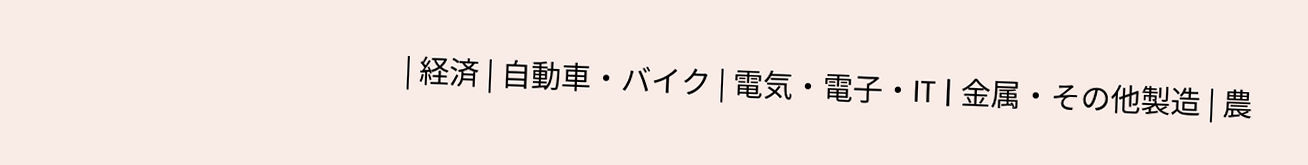| 経済 | 自動車・バイク | 電気・電子・IT | 金属・その他製造 | 農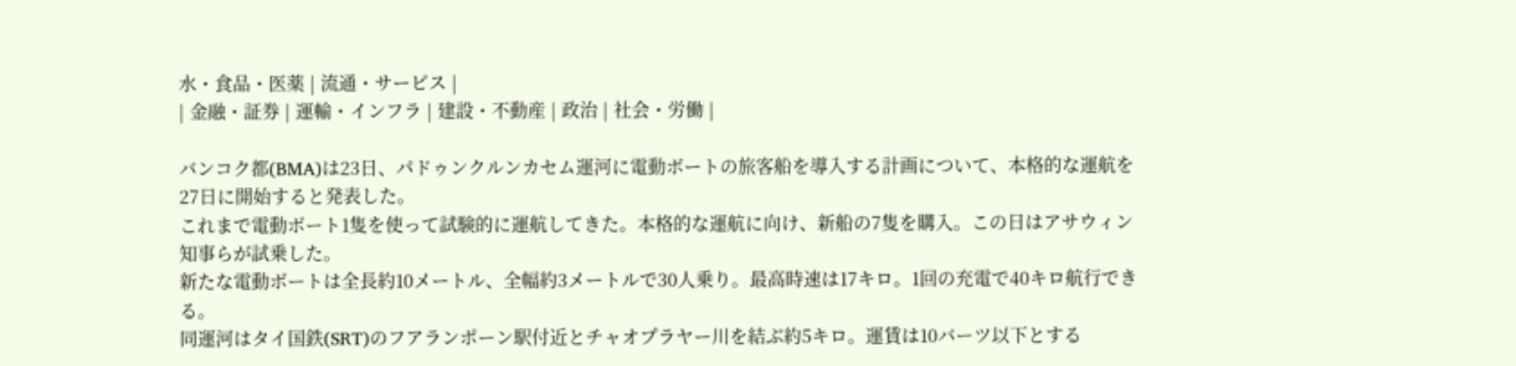水・食品・医薬 | 流通・サービス |
| 金融・証券 | 運輸・インフラ | 建設・不動産 | 政治 | 社会・労働 |

バンコク都(BMA)は23日、パドゥンクルンカセム運河に電動ボートの旅客船を導入する計画について、本格的な運航を27日に開始すると発表した。
これまで電動ボート1隻を使って試験的に運航してきた。本格的な運航に向け、新船の7隻を購入。この日はアサウィン知事らが試乗した。
新たな電動ボートは全長約10メートル、全幅約3メートルで30人乗り。最高時速は17キロ。1回の充電で40キロ航行できる。
同運河はタイ国鉄(SRT)のフアランポーン駅付近とチャオプラヤー川を結ぶ約5キロ。運賃は10バーツ以下とする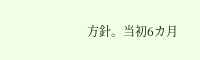方針。当初6カ月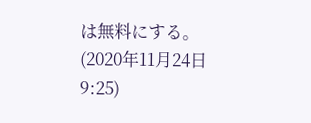は無料にする。
(2020年11月24日 9:25)